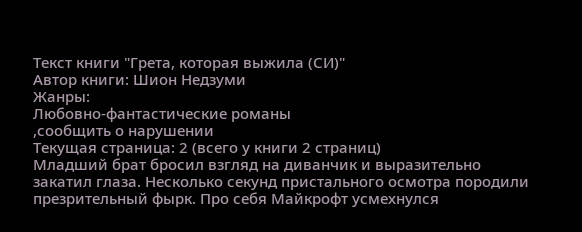Текст книги "Грета, которая выжила (СИ)"
Автор книги: Шион Недзуми
Жанры:
Любовно-фантастические романы
,сообщить о нарушении
Текущая страница: 2 (всего у книги 2 страниц)
Младший брат бросил взгляд на диванчик и выразительно закатил глаза. Несколько секунд пристального осмотра породили презрительный фырк. Про себя Майкрофт усмехнулся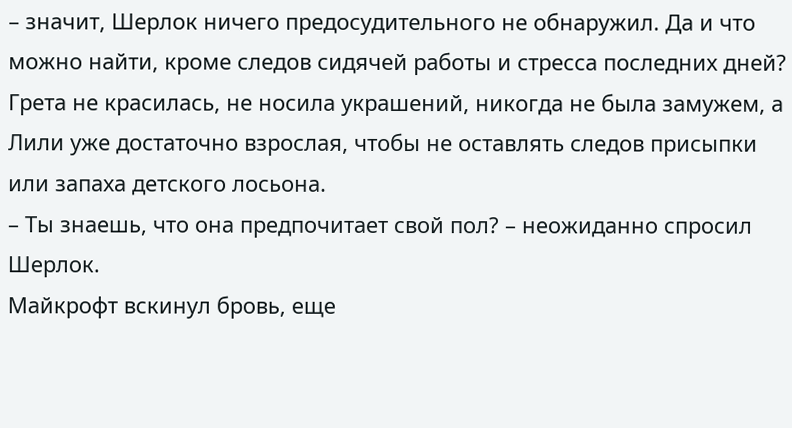– значит, Шерлок ничего предосудительного не обнаружил. Да и что можно найти, кроме следов сидячей работы и стресса последних дней? Грета не красилась, не носила украшений, никогда не была замужем, а Лили уже достаточно взрослая, чтобы не оставлять следов присыпки или запаха детского лосьона.
– Ты знаешь, что она предпочитает свой пол? – неожиданно спросил Шерлок.
Майкрофт вскинул бровь, еще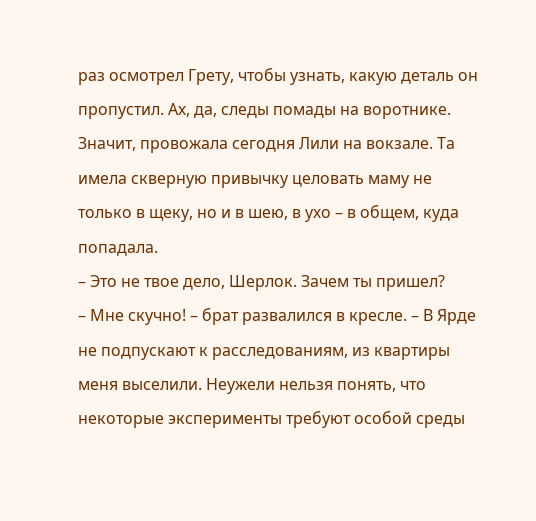раз осмотрел Грету, чтобы узнать, какую деталь он пропустил. Ах, да, следы помады на воротнике. Значит, провожала сегодня Лили на вокзале. Та имела скверную привычку целовать маму не только в щеку, но и в шею, в ухо – в общем, куда попадала.
– Это не твое дело, Шерлок. Зачем ты пришел?
– Мне скучно! – брат развалился в кресле. – В Ярде не подпускают к расследованиям, из квартиры меня выселили. Неужели нельзя понять, что некоторые эксперименты требуют особой среды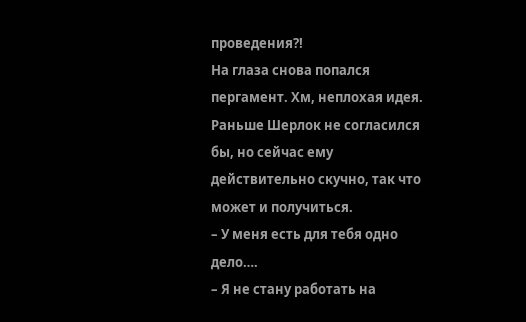проведения?!
На глаза снова попался пергамент. Хм, неплохая идея. Раньше Шерлок не согласился бы, но сейчас ему действительно скучно, так что может и получиться.
– У меня есть для тебя одно дело….
– Я не стану работать на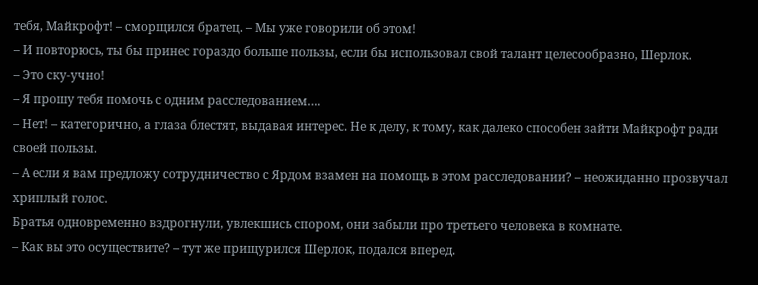тебя, Майкрофт! – сморщился братец. – Мы уже говорили об этом!
– И повторюсь, ты бы принес гораздо больше пользы, если бы использовал свой талант целесообразно, Шерлок.
– Это ску-учно!
– Я прошу тебя помочь с одним расследованием….
– Нет! – категорично, а глаза блестят, выдавая интерес. Не к делу, к тому, как далеко способен зайти Майкрофт ради своей пользы.
– А если я вам предложу сотрудничество с Ярдом взамен на помощь в этом расследовании? – неожиданно прозвучал хриплый голос.
Братья одновременно вздрогнули, увлекшись спором, они забыли про третьего человека в комнате.
– Как вы это осуществите? – тут же прищурился Шерлок, подался вперед.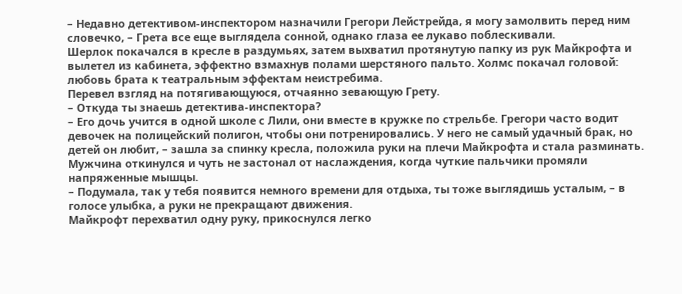– Недавно детективом-инспектором назначили Грегори Лейстрейда, я могу замолвить перед ним словечко, – Грета все еще выглядела сонной, однако глаза ее лукаво поблескивали.
Шерлок покачался в кресле в раздумьях, затем выхватил протянутую папку из рук Майкрофта и вылетел из кабинета, эффектно взмахнув полами шерстяного пальто. Холмс покачал головой: любовь брата к театральным эффектам неистребима.
Перевел взгляд на потягивающуюся, отчаянно зевающую Грету.
– Откуда ты знаешь детектива-инспектора?
– Его дочь учится в одной школе с Лили, они вместе в кружке по стрельбе. Грегори часто водит девочек на полицейский полигон, чтобы они потренировались. У него не самый удачный брак, но детей он любит, – зашла за спинку кресла, положила руки на плечи Майкрофта и стала разминать.
Мужчина откинулся и чуть не застонал от наслаждения, когда чуткие пальчики промяли напряженные мышцы.
– Подумала, так у тебя появится немного времени для отдыха, ты тоже выглядишь усталым, – в голосе улыбка, а руки не прекращают движения.
Майкрофт перехватил одну руку, прикоснулся легко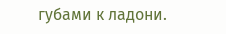губами к ладони.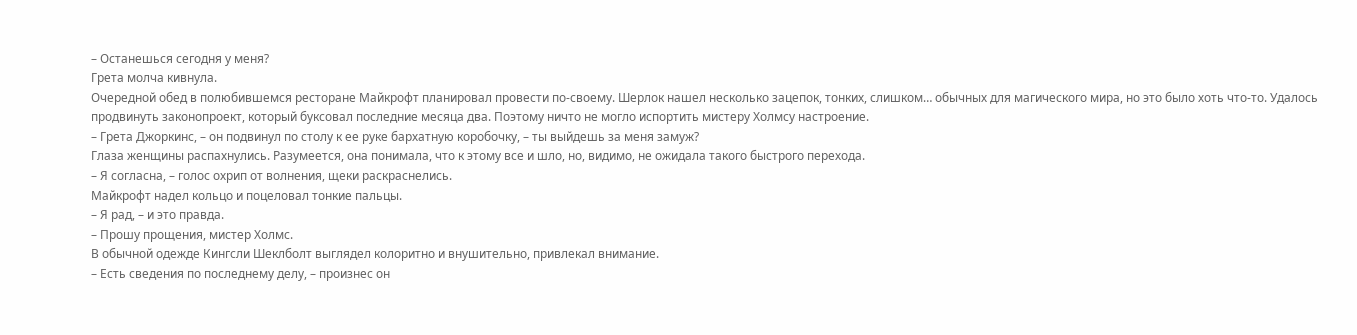– Останешься сегодня у меня?
Грета молча кивнула.
Очередной обед в полюбившемся ресторане Майкрофт планировал провести по-своему. Шерлок нашел несколько зацепок, тонких, слишком… обычных для магического мира, но это было хоть что-то. Удалось продвинуть законопроект, который буксовал последние месяца два. Поэтому ничто не могло испортить мистеру Холмсу настроение.
– Грета Джоркинс, – он подвинул по столу к ее руке бархатную коробочку, – ты выйдешь за меня замуж?
Глаза женщины распахнулись. Разумеется, она понимала, что к этому все и шло, но, видимо, не ожидала такого быстрого перехода.
– Я согласна, – голос охрип от волнения, щеки раскраснелись.
Майкрофт надел кольцо и поцеловал тонкие пальцы.
– Я рад, – и это правда.
– Прошу прощения, мистер Холмс.
В обычной одежде Кингсли Шеклболт выглядел колоритно и внушительно, привлекал внимание.
– Есть сведения по последнему делу, – произнес он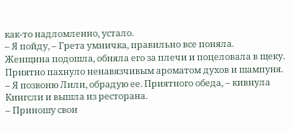как-то надломленно, устало.
– Я пойду, – Грета умничка, правильно все поняла.
Женщина подошла, обняла его за плечи и поцеловала в щеку. Приятно пахнуло ненавязчивым ароматом духов и шампуня.
– Я позвоню Лили, обрадую ее. Приятного обеда, – кивнула Кингсли и вышла из ресторана.
– Приношу свои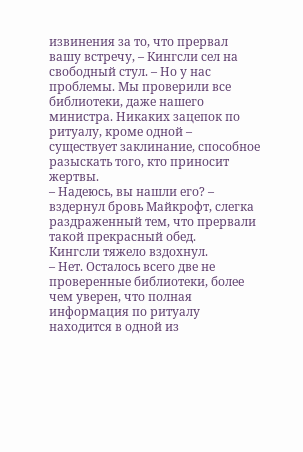извинения за то, что прервал вашу встречу, – Кингсли сел на свободный стул. – Но у нас проблемы. Мы проверили все библиотеки, даже нашего министра. Никаких зацепок по ритуалу, кроме одной – существует заклинание, способное разыскать того, кто приносит жертвы.
– Надеюсь, вы нашли его? – вздернул бровь Майкрофт, слегка раздраженный тем, что прервали такой прекрасный обед.
Кингсли тяжело вздохнул.
– Нет. Осталось всего две не проверенные библиотеки, более чем уверен, что полная информация по ритуалу находится в одной из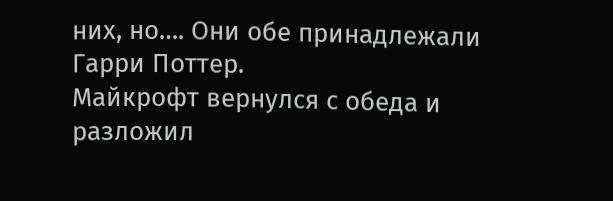них, но…. Они обе принадлежали Гарри Поттер.
Майкрофт вернулся с обеда и разложил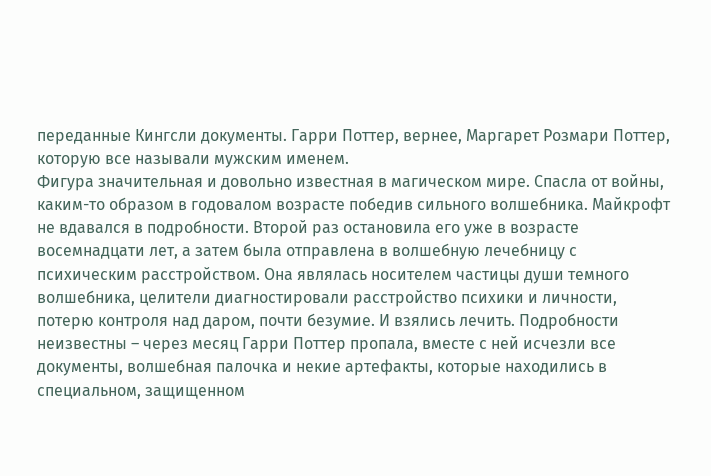переданные Кингсли документы. Гарри Поттер, вернее, Маргарет Розмари Поттер, которую все называли мужским именем.
Фигура значительная и довольно известная в магическом мире. Спасла от войны, каким-то образом в годовалом возрасте победив сильного волшебника. Майкрофт не вдавался в подробности. Второй раз остановила его уже в возрасте восемнадцати лет, а затем была отправлена в волшебную лечебницу с психическим расстройством. Она являлась носителем частицы души темного волшебника, целители диагностировали расстройство психики и личности, потерю контроля над даром, почти безумие. И взялись лечить. Подробности неизвестны – через месяц Гарри Поттер пропала, вместе с ней исчезли все документы, волшебная палочка и некие артефакты, которые находились в специальном, защищенном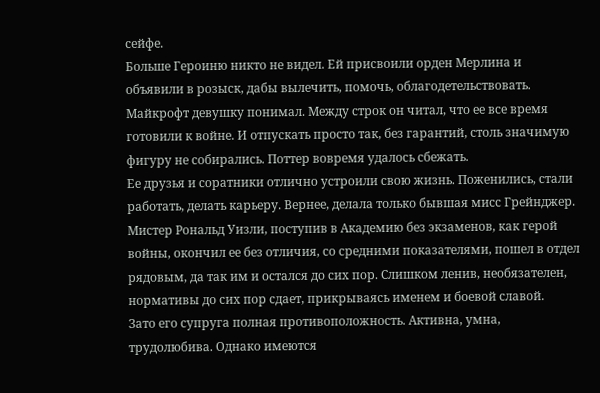сейфе.
Больше Героиню никто не видел. Ей присвоили орден Мерлина и объявили в розыск, дабы вылечить, помочь, облагодетельствовать.
Майкрофт девушку понимал. Между строк он читал, что ее все время готовили к войне. И отпускать просто так, без гарантий, столь значимую фигуру не собирались. Поттер вовремя удалось сбежать.
Ее друзья и соратники отлично устроили свою жизнь. Поженились, стали работать, делать карьеру. Вернее, делала только бывшая мисс Грейнджер. Мистер Рональд Уизли, поступив в Академию без экзаменов, как герой войны, окончил ее без отличия, со средними показателями, пошел в отдел рядовым, да так им и остался до сих пор. Слишком ленив, необязателен, нормативы до сих пор сдает, прикрываясь именем и боевой славой.
Зато его супруга полная противоположность. Активна, умна, трудолюбива. Однако имеются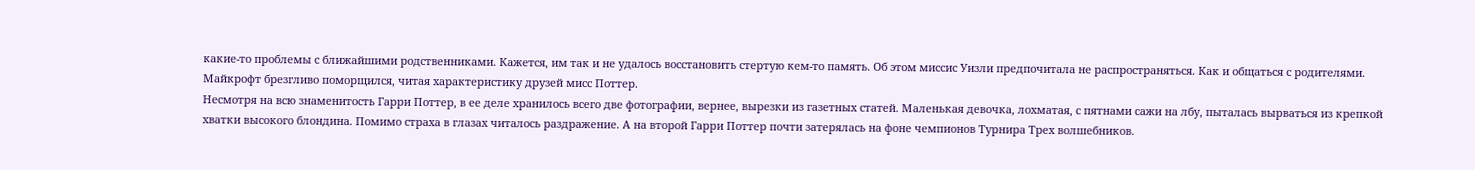какие-то проблемы с ближайшими родственниками. Кажется, им так и не удалось восстановить стертую кем-то память. Об этом миссис Уизли предпочитала не распространяться. Как и общаться с родителями.
Майкрофт брезгливо поморщился, читая характеристику друзей мисс Поттер.
Несмотря на всю знаменитость Гарри Поттер, в ее деле хранилось всего две фотографии, вернее, вырезки из газетных статей. Маленькая девочка, лохматая, с пятнами сажи на лбу, пыталась вырваться из крепкой хватки высокого блондина. Помимо страха в глазах читалось раздражение. А на второй Гарри Поттер почти затерялась на фоне чемпионов Турнира Трех волшебников.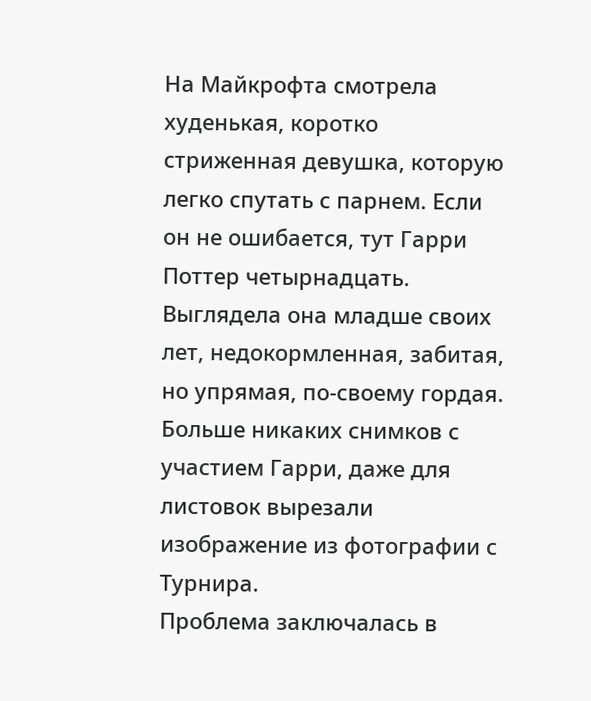На Майкрофта смотрела худенькая, коротко стриженная девушка, которую легко спутать с парнем. Если он не ошибается, тут Гарри Поттер четырнадцать.
Выглядела она младше своих лет, недокормленная, забитая, но упрямая, по-своему гордая.
Больше никаких снимков с участием Гарри, даже для листовок вырезали изображение из фотографии с Турнира.
Проблема заключалась в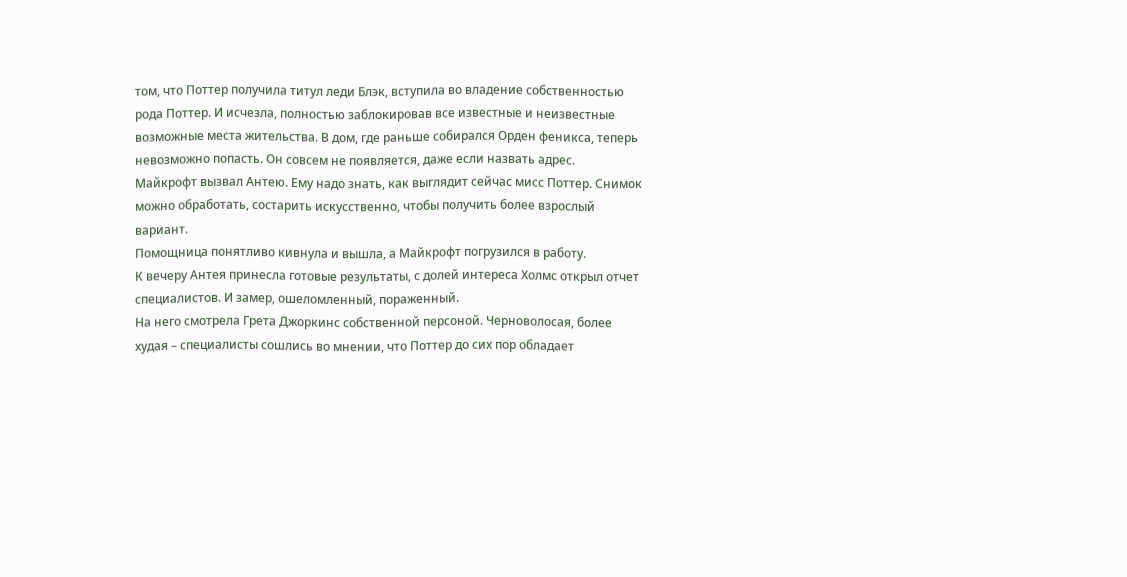том, что Поттер получила титул леди Блэк, вступила во владение собственностью рода Поттер. И исчезла, полностью заблокировав все известные и неизвестные возможные места жительства. В дом, где раньше собирался Орден феникса, теперь невозможно попасть. Он совсем не появляется, даже если назвать адрес.
Майкрофт вызвал Антею. Ему надо знать, как выглядит сейчас мисс Поттер. Снимок можно обработать, состарить искусственно, чтобы получить более взрослый вариант.
Помощница понятливо кивнула и вышла, а Майкрофт погрузился в работу.
К вечеру Антея принесла готовые результаты, с долей интереса Холмс открыл отчет специалистов. И замер, ошеломленный, пораженный.
На него смотрела Грета Джоркинс собственной персоной. Черноволосая, более худая – специалисты сошлись во мнении, что Поттер до сих пор обладает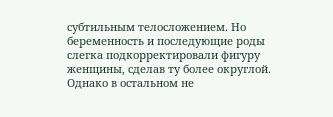субтильным телосложением. Но беременность и последующие роды слегка подкорректировали фигуру женщины, сделав ту более округлой. Однако в остальном не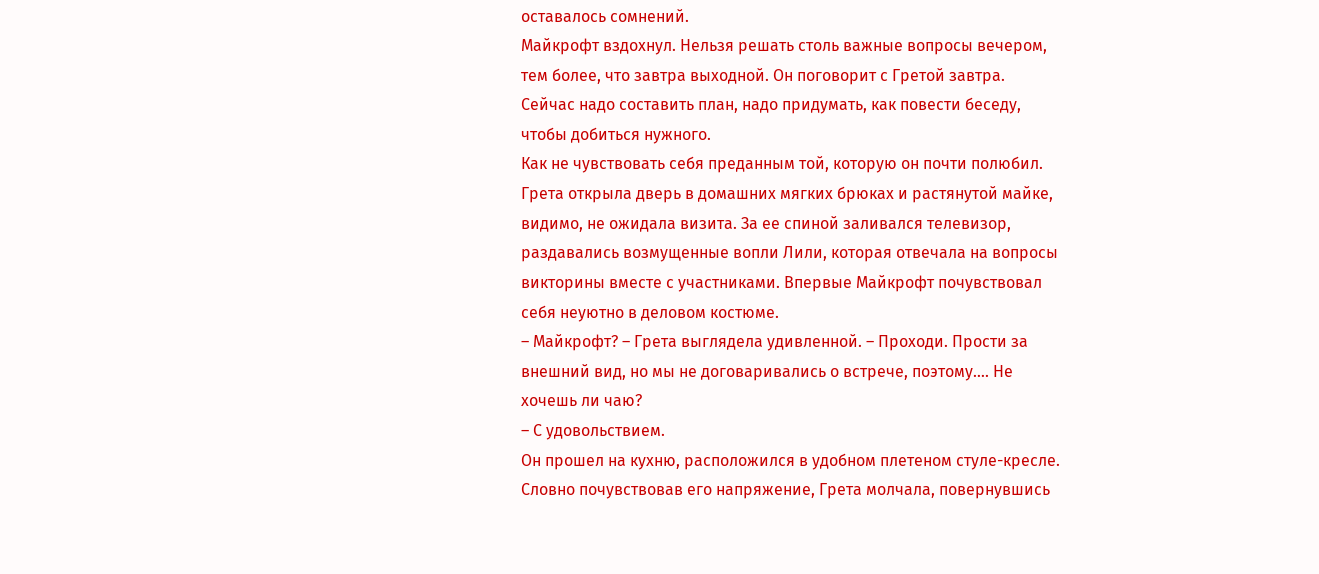оставалось сомнений.
Майкрофт вздохнул. Нельзя решать столь важные вопросы вечером, тем более, что завтра выходной. Он поговорит с Гретой завтра.
Сейчас надо составить план, надо придумать, как повести беседу, чтобы добиться нужного.
Как не чувствовать себя преданным той, которую он почти полюбил.
Грета открыла дверь в домашних мягких брюках и растянутой майке, видимо, не ожидала визита. За ее спиной заливался телевизор, раздавались возмущенные вопли Лили, которая отвечала на вопросы викторины вместе с участниками. Впервые Майкрофт почувствовал себя неуютно в деловом костюме.
– Майкрофт? – Грета выглядела удивленной. – Проходи. Прости за внешний вид, но мы не договаривались о встрече, поэтому…. Не хочешь ли чаю?
– С удовольствием.
Он прошел на кухню, расположился в удобном плетеном стуле-кресле. Словно почувствовав его напряжение, Грета молчала, повернувшись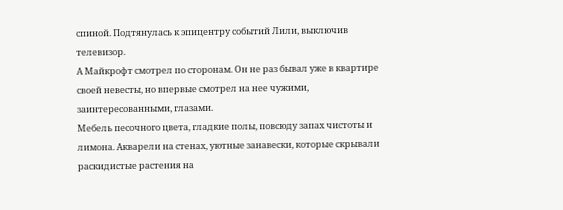спиной. Подтянулась к эпицентру событий Лили, выключив телевизор.
А Майкрофт смотрел по сторонам. Он не раз бывал уже в квартире своей невесты, но впервые смотрел на нее чужими, заинтересованными, глазами.
Мебель песочного цвета, гладкие полы, повсюду запах чистоты и лимона. Акварели на стенах, уютные занавески, которые скрывали раскидистые растения на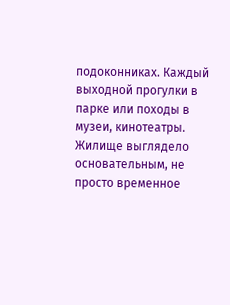подоконниках. Каждый выходной прогулки в парке или походы в музеи, кинотеатры. Жилище выглядело основательным, не просто временное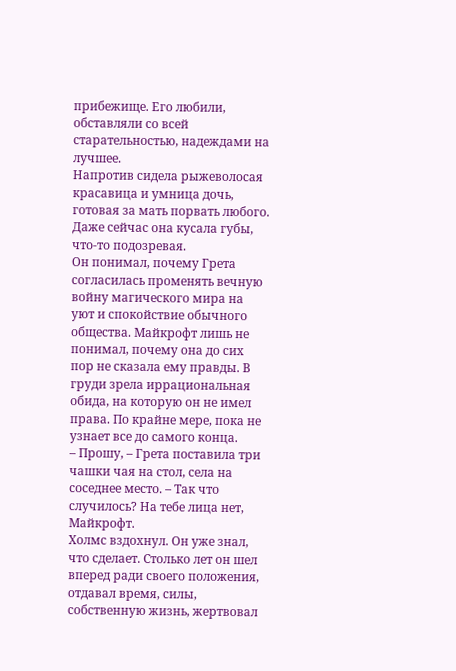прибежище. Его любили, обставляли со всей старательностью, надеждами на лучшее.
Напротив сидела рыжеволосая красавица и умница дочь, готовая за мать порвать любого. Даже сейчас она кусала губы, что-то подозревая.
Он понимал, почему Грета согласилась променять вечную войну магического мира на уют и спокойствие обычного общества. Майкрофт лишь не понимал, почему она до сих пор не сказала ему правды. В груди зрела иррациональная обида, на которую он не имел права. По крайне мере, пока не узнает все до самого конца.
– Прошу, – Грета поставила три чашки чая на стол, села на соседнее место. – Так что случилось? На тебе лица нет, Майкрофт.
Холмс вздохнул. Он уже знал, что сделает. Столько лет он шел вперед ради своего положения, отдавал время, силы, собственную жизнь, жертвовал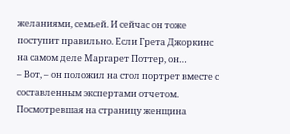желаниями, семьей. И сейчас он тоже поступит правильно. Если Грета Джоркинс на самом деле Маргарет Поттер, он…
– Вот, – он положил на стол портрет вместе с составленным экспертами отчетом.
Посмотревшая на страницу женщина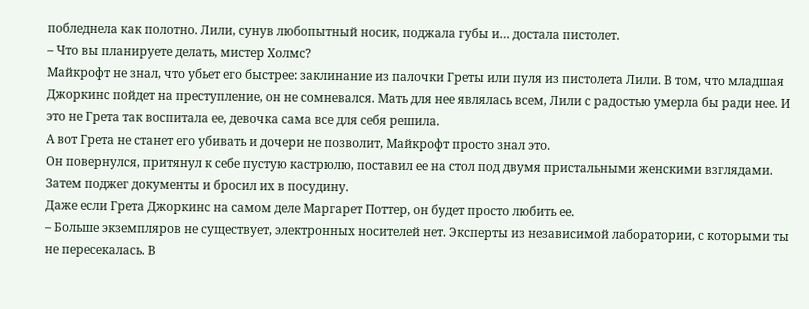побледнела как полотно. Лили, сунув любопытный носик, поджала губы и… достала пистолет.
– Что вы планируете делать, мистер Холмс?
Майкрофт не знал, что убьет его быстрее: заклинание из палочки Греты или пуля из пистолета Лили. В том, что младшая Джоркинс пойдет на преступление, он не сомневался. Мать для нее являлась всем, Лили с радостью умерла бы ради нее. И это не Грета так воспитала ее, девочка сама все для себя решила.
А вот Грета не станет его убивать и дочери не позволит, Майкрофт просто знал это.
Он повернулся, притянул к себе пустую кастрюлю, поставил ее на стол под двумя пристальными женскими взглядами. Затем поджег документы и бросил их в посудину.
Даже если Грета Джоркинс на самом деле Маргарет Поттер, он будет просто любить ее.
– Больше экземпляров не существует, электронных носителей нет. Эксперты из независимой лаборатории, с которыми ты не пересекалась. В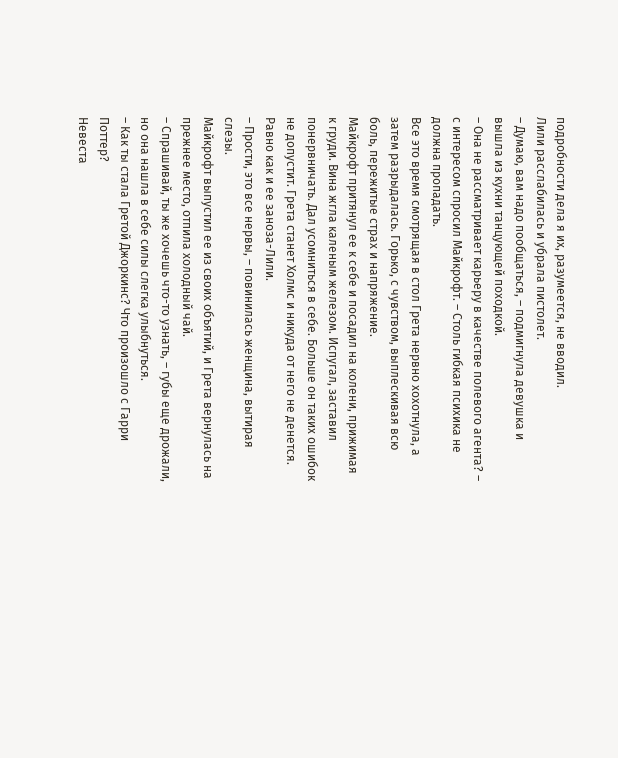подробности дела я их, разумеется, не вводил.
Лили расслабилась и убрала пистолет.
– Думаю, вам надо пообщаться, – подмигнула девушка и вышла из кухни танцующей походкой.
– Она не рассматривает карьеру в качестве полевого агента? – с интересом спросил Майкрофт. – Столь гибкая психика не должна пропадать.
Все это время смотрящая в стол Грета нервно хохотнула, а затем разрыдалась. Горько, с чувством, выплескивая всю боль, пережитые страх и напряжение.
Майкрофт притянул ее к себе и посадил на колени, прижимая к груди. Вина жгла каленым железом. Испугал, заставил понервничать. Дал усомниться в себе. Больше он таких ошибок не допустит. Грета станет Холмс и никуда от него не денется. Равно как и ее заноза-Лили.
– Прости, это все нервы, – повинилась женщина, вытирая слезы.
Майкрофт выпустил ее из своих объятий, и Грета вернулась на прежнее место, отпила холодный чай.
– Спрашивай, ты же хочешь что-то узнать, – губы еще дрожали, но она нашла в себе силы слегка улыбнуться.
– Как ты стала Гретой Джоркинс? Что произошло с Гарри Поттер?
Невеста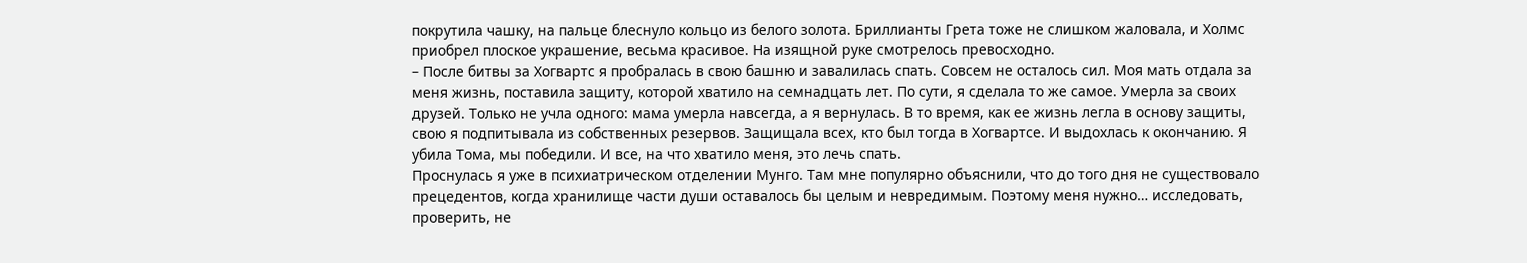покрутила чашку, на пальце блеснуло кольцо из белого золота. Бриллианты Грета тоже не слишком жаловала, и Холмс приобрел плоское украшение, весьма красивое. На изящной руке смотрелось превосходно.
– После битвы за Хогвартс я пробралась в свою башню и завалилась спать. Совсем не осталось сил. Моя мать отдала за меня жизнь, поставила защиту, которой хватило на семнадцать лет. По сути, я сделала то же самое. Умерла за своих друзей. Только не учла одного: мама умерла навсегда, а я вернулась. В то время, как ее жизнь легла в основу защиты, свою я подпитывала из собственных резервов. Защищала всех, кто был тогда в Хогвартсе. И выдохлась к окончанию. Я убила Тома, мы победили. И все, на что хватило меня, это лечь спать.
Проснулась я уже в психиатрическом отделении Мунго. Там мне популярно объяснили, что до того дня не существовало прецедентов, когда хранилище части души оставалось бы целым и невредимым. Поэтому меня нужно… исследовать, проверить, не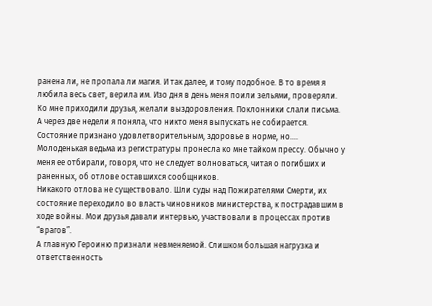ранена ли, не пропала ли магия. И так далее, и тому подобное. В то время я любила весь свет, верила им. Изо дня в день меня поили зельями, проверяли. Ко мне приходили друзья, желали выздоровления. Поклонники слали письма.
А через две недели я поняла, что никто меня выпускать не собирается. Состояние признано удовлетворительным, здоровье в норме, но…. Молоденькая ведьма из регистратуры пронесла ко мне тайком прессу. Обычно у меня ее отбирали, говоря, что не следует волноваться, читая о погибших и раненных, об отлове оставшихся сообщников.
Никакого отлова не существовало. Шли суды над Пожирателями Смерти, их состояние переходило во власть чиновников министерства, к пострадавшим в ходе войны. Мои друзья давали интервью, участвовали в процессах против “врагов”.
А главную Героиню признали невменяемой. Слишком большая нагрузка и ответственность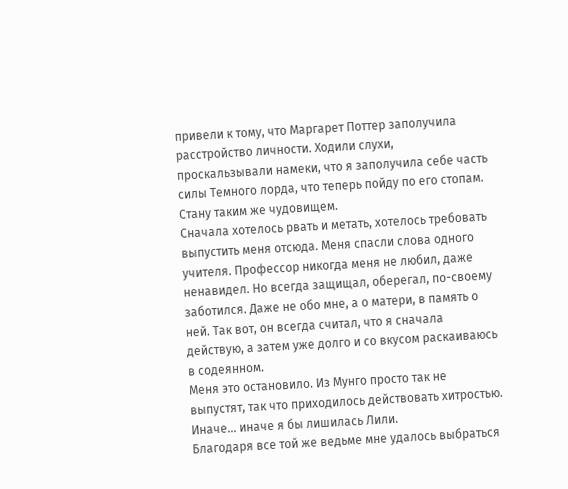привели к тому, что Маргарет Поттер заполучила расстройство личности. Ходили слухи, проскальзывали намеки, что я заполучила себе часть силы Темного лорда, что теперь пойду по его стопам. Стану таким же чудовищем.
Сначала хотелось рвать и метать, хотелось требовать выпустить меня отсюда. Меня спасли слова одного учителя. Профессор никогда меня не любил, даже ненавидел. Но всегда защищал, оберегал, по-своему заботился. Даже не обо мне, а о матери, в память о ней. Так вот, он всегда считал, что я сначала действую, а затем уже долго и со вкусом раскаиваюсь в содеянном.
Меня это остановило. Из Мунго просто так не выпустят, так что приходилось действовать хитростью. Иначе… иначе я бы лишилась Лили.
Благодаря все той же ведьме мне удалось выбраться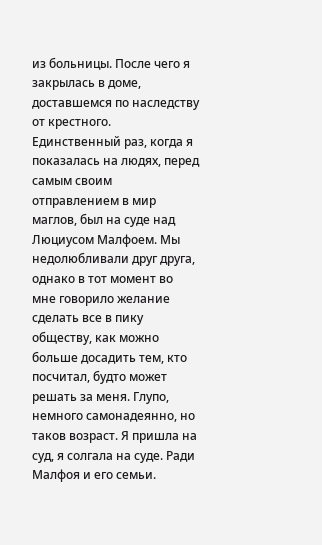из больницы. После чего я закрылась в доме, доставшемся по наследству от крестного. Единственный раз, когда я показалась на людях, перед самым своим отправлением в мир маглов, был на суде над Люциусом Малфоем. Мы недолюбливали друг друга, однако в тот момент во мне говорило желание сделать все в пику обществу, как можно больше досадить тем, кто посчитал, будто может решать за меня. Глупо, немного самонадеянно, но таков возраст. Я пришла на суд, я солгала на суде. Ради Малфоя и его семьи.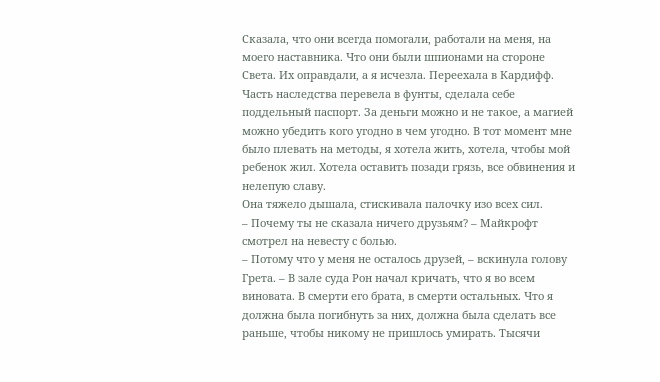Сказала, что они всегда помогали, работали на меня, на моего наставника. Что они были шпионами на стороне Света. Их оправдали, а я исчезла. Переехала в Кардифф. Часть наследства перевела в фунты, сделала себе поддельный паспорт. За деньги можно и не такое, а магией можно убедить кого угодно в чем угодно. В тот момент мне было плевать на методы, я хотела жить, хотела, чтобы мой ребенок жил. Хотела оставить позади грязь, все обвинения и нелепую славу.
Она тяжело дышала, стискивала палочку изо всех сил.
– Почему ты не сказала ничего друзьям? – Майкрофт смотрел на невесту с болью.
– Потому что у меня не осталось друзей, – вскинула голову Грета. – В зале суда Рон начал кричать, что я во всем виновата. В смерти его брата, в смерти остальных. Что я должна была погибнуть за них, должна была сделать все раньше, чтобы никому не пришлось умирать. Тысячи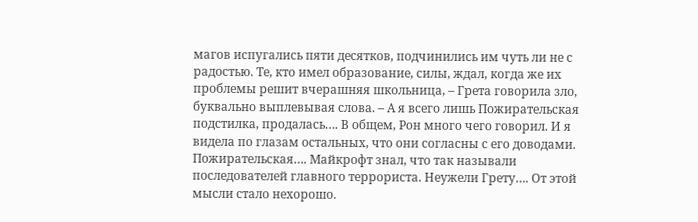магов испугались пяти десятков, подчинились им чуть ли не с радостью. Те, кто имел образование, силы, ждал, когда же их проблемы решит вчерашняя школьница, – Грета говорила зло, буквально выплевывая слова. – А я всего лишь Пожирательская подстилка, продалась…. В общем, Рон много чего говорил. И я видела по глазам остальных, что они согласны с его доводами.
Пожирательская…. Майкрофт знал, что так называли последователей главного террориста. Неужели Грету…. От этой мысли стало нехорошо.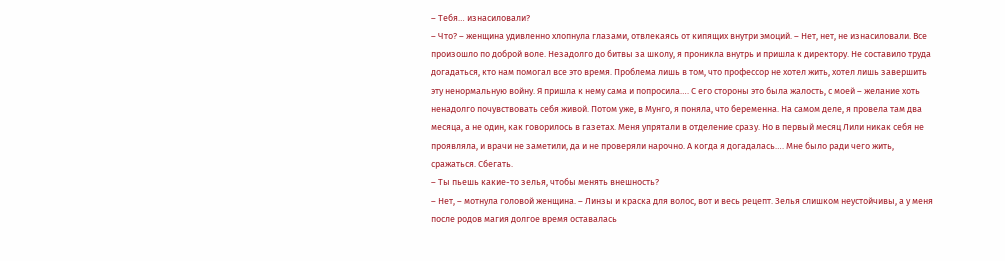– Тебя… изнасиловали?
– Что? – женщина удивленно хлопнула глазами, отвлекаясь от кипящих внутри эмоций. – Нет, нет, не изнасиловали. Все произошло по доброй воле. Незадолго до битвы за школу, я проникла внутрь и пришла к директору. Не составило труда догадаться, кто нам помогал все это время. Проблема лишь в том, что профессор не хотел жить, хотел лишь завершить эту ненормальную войну. Я пришла к нему сама и попросила…. С его стороны это была жалость, с моей – желание хоть ненадолго почувствовать себя живой. Потом уже, в Мунго, я поняла, что беременна. На самом деле, я провела там два месяца, а не один, как говорилось в газетах. Меня упрятали в отделение сразу. Но в первый месяц Лили никак себя не проявляла, и врачи не заметили, да и не проверяли нарочно. А когда я догадалась…. Мне было ради чего жить, сражаться. Сбегать.
– Ты пьешь какие-то зелья, чтобы менять внешность?
– Нет, – мотнула головой женщина. – Линзы и краска для волос, вот и весь рецепт. Зелья слишком неустойчивы, а у меня после родов магия долгое время оставалась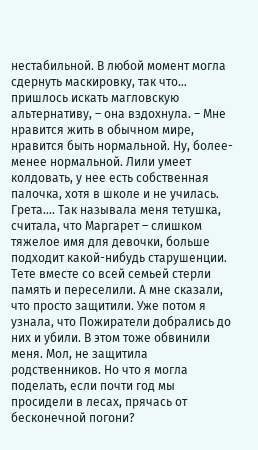нестабильной. В любой момент могла сдернуть маскировку, так что… пришлось искать магловскую альтернативу, – она вздохнула. – Мне нравится жить в обычном мире, нравится быть нормальной. Ну, более-менее нормальной. Лили умеет колдовать, у нее есть собственная палочка, хотя в школе и не училась. Грета…. Так называла меня тетушка, считала, что Маргарет – слишком тяжелое имя для девочки, больше подходит какой-нибудь старушенции. Тете вместе со всей семьей стерли память и переселили. А мне сказали, что просто защитили. Уже потом я узнала, что Пожиратели добрались до них и убили. В этом тоже обвинили меня. Мол, не защитила родственников. Но что я могла поделать, если почти год мы просидели в лесах, прячась от бесконечной погони?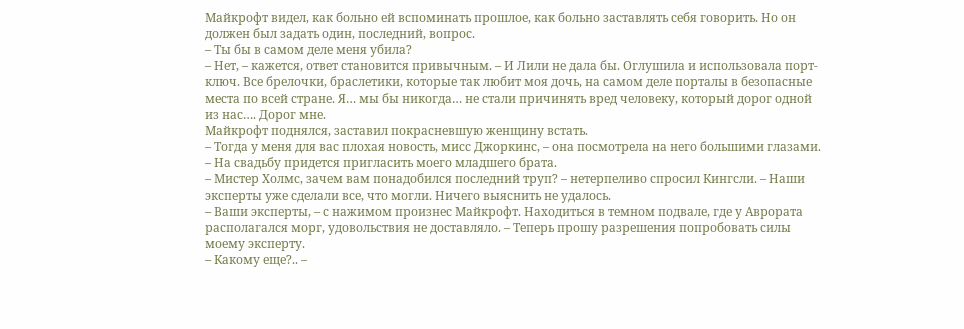Майкрофт видел, как больно ей вспоминать прошлое, как больно заставлять себя говорить. Но он должен был задать один, последний, вопрос.
– Ты бы в самом деле меня убила?
– Нет, – кажется, ответ становится привычным. – И Лили не дала бы. Оглушила и использовала порт-ключ. Все брелочки, браслетики, которые так любит моя дочь, на самом деле порталы в безопасные места по всей стране. Я… мы бы никогда… не стали причинять вред человеку, который дорог одной из нас…. Дорог мне.
Майкрофт поднялся, заставил покрасневшую женщину встать.
– Тогда у меня для вас плохая новость, мисс Джоркинс, – она посмотрела на него большими глазами. – На свадьбу придется пригласить моего младшего брата.
– Мистер Холмс, зачем вам понадобился последний труп? – нетерпеливо спросил Кингсли. – Наши эксперты уже сделали все, что могли. Ничего выяснить не удалось.
– Ваши эксперты, – с нажимом произнес Майкрофт. Находиться в темном подвале, где у Аврората располагался морг, удовольствия не доставляло. – Теперь прошу разрешения попробовать силы моему эксперту.
– Какому еще?.. –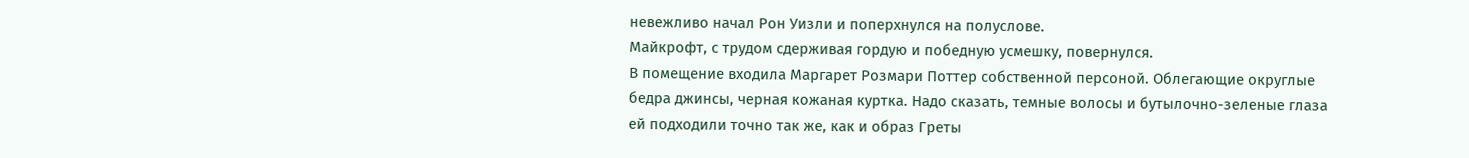невежливо начал Рон Уизли и поперхнулся на полуслове.
Майкрофт, с трудом сдерживая гордую и победную усмешку, повернулся.
В помещение входила Маргарет Розмари Поттер собственной персоной. Облегающие округлые бедра джинсы, черная кожаная куртка. Надо сказать, темные волосы и бутылочно-зеленые глаза ей подходили точно так же, как и образ Греты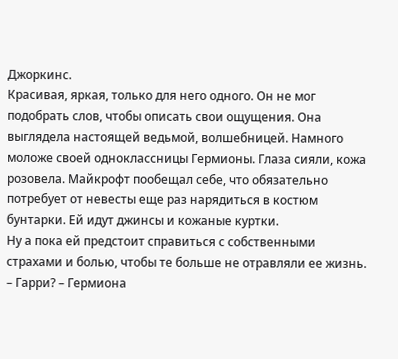Джоркинс.
Красивая, яркая, только для него одного. Он не мог подобрать слов, чтобы описать свои ощущения. Она выглядела настоящей ведьмой, волшебницей. Намного моложе своей одноклассницы Гермионы. Глаза сияли, кожа розовела. Майкрофт пообещал себе, что обязательно потребует от невесты еще раз нарядиться в костюм бунтарки. Ей идут джинсы и кожаные куртки.
Ну а пока ей предстоит справиться с собственными страхами и болью, чтобы те больше не отравляли ее жизнь.
– Гарри? – Гермиона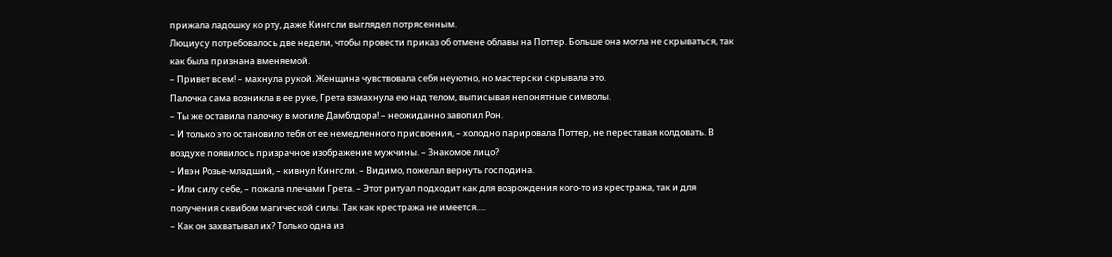прижала ладошку ко рту, даже Кингсли выглядел потрясенным.
Люциусу потребовалось две недели, чтобы провести приказ об отмене облавы на Поттер. Больше она могла не скрываться, так как была признана вменяемой.
– Привет всем! – махнула рукой. Женщина чувствовала себя неуютно, но мастерски скрывала это.
Палочка сама возникла в ее руке, Грета взмахнула ею над телом, выписывая непонятные символы.
– Ты же оставила палочку в могиле Дамблдора! – неожиданно завопил Рон.
– И только это остановило тебя от ее немедленного присвоения, – холодно парировала Поттер, не переставая колдовать. В воздухе появилось призрачное изображение мужчины. – Знакомое лицо?
– Ивэн Розье-младший, – кивнул Кингсли. – Видимо, пожелал вернуть господина.
– Или силу себе, – пожала плечами Грета. – Этот ритуал подходит как для возрождения кого-то из крестража, так и для получения сквибом магической силы. Так как крестража не имеется….
– Как он захватывал их? Только одна из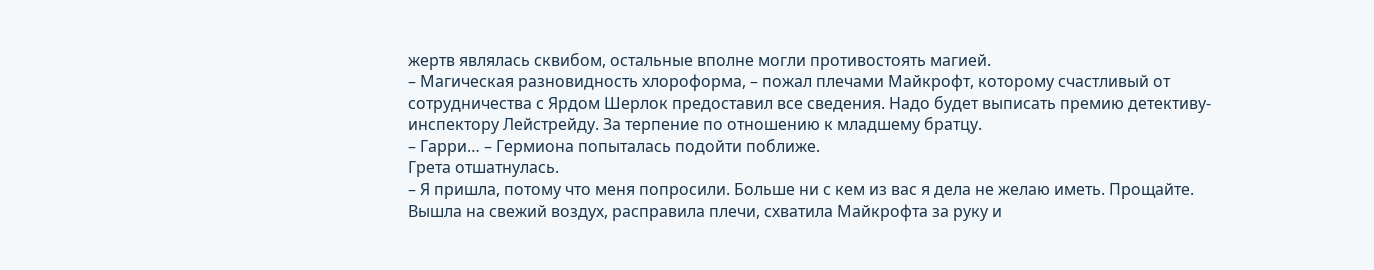жертв являлась сквибом, остальные вполне могли противостоять магией.
– Магическая разновидность хлороформа, – пожал плечами Майкрофт, которому счастливый от сотрудничества с Ярдом Шерлок предоставил все сведения. Надо будет выписать премию детективу-инспектору Лейстрейду. За терпение по отношению к младшему братцу.
– Гарри… – Гермиона попыталась подойти поближе.
Грета отшатнулась.
– Я пришла, потому что меня попросили. Больше ни с кем из вас я дела не желаю иметь. Прощайте.
Вышла на свежий воздух, расправила плечи, схватила Майкрофта за руку и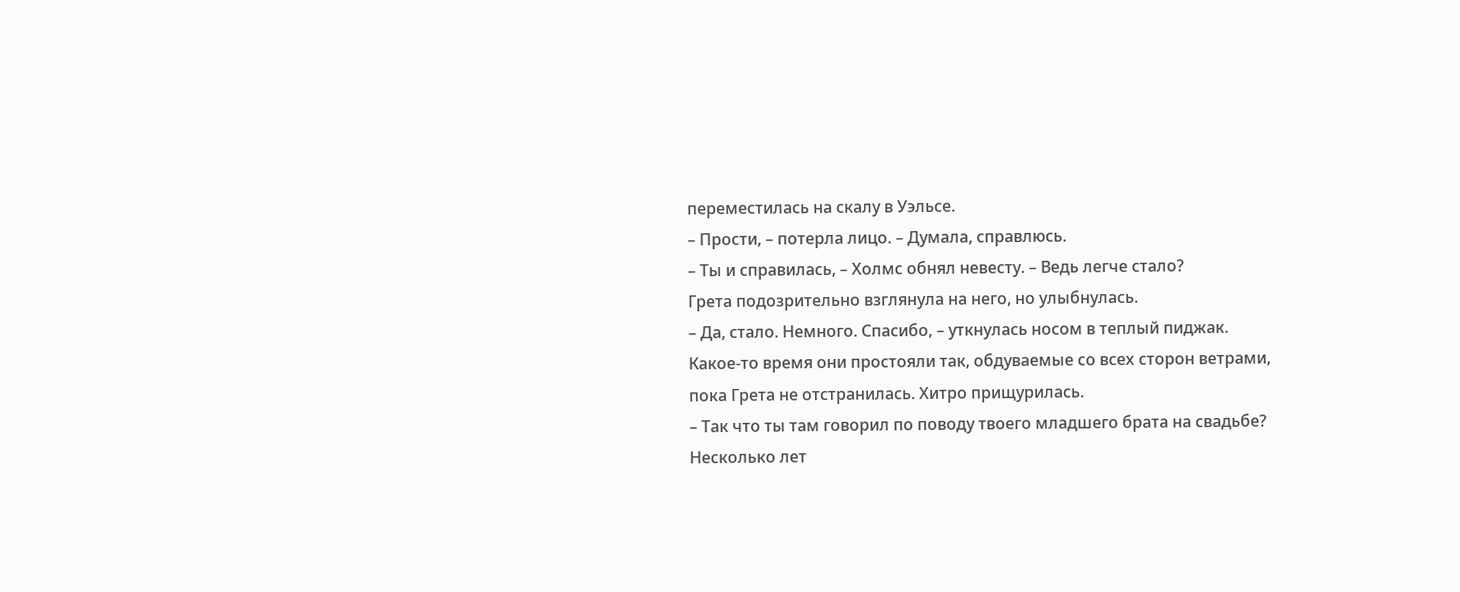переместилась на скалу в Уэльсе.
– Прости, – потерла лицо. – Думала, справлюсь.
– Ты и справилась, – Холмс обнял невесту. – Ведь легче стало?
Грета подозрительно взглянула на него, но улыбнулась.
– Да, стало. Немного. Спасибо, – уткнулась носом в теплый пиджак.
Какое-то время они простояли так, обдуваемые со всех сторон ветрами, пока Грета не отстранилась. Хитро прищурилась.
– Так что ты там говорил по поводу твоего младшего брата на свадьбе?
Несколько лет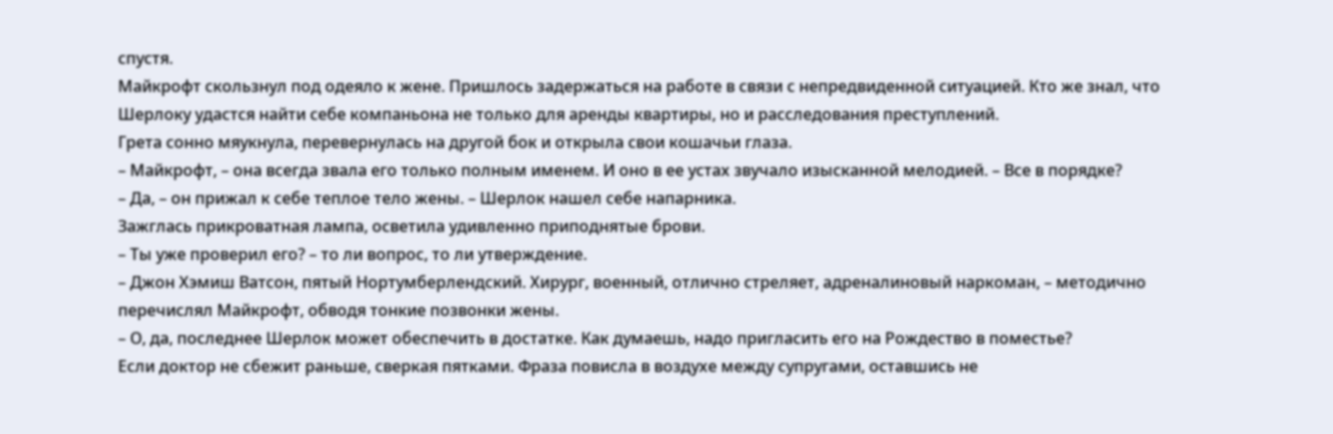спустя.
Майкрофт скользнул под одеяло к жене. Пришлось задержаться на работе в связи с непредвиденной ситуацией. Кто же знал, что Шерлоку удастся найти себе компаньона не только для аренды квартиры, но и расследования преступлений.
Грета сонно мяукнула, перевернулась на другой бок и открыла свои кошачьи глаза.
– Майкрофт, – она всегда звала его только полным именем. И оно в ее устах звучало изысканной мелодией. – Все в порядке?
– Да, – он прижал к себе теплое тело жены. – Шерлок нашел себе напарника.
Зажглась прикроватная лампа, осветила удивленно приподнятые брови.
– Ты уже проверил его? – то ли вопрос, то ли утверждение.
– Джон Хэмиш Ватсон, пятый Нортумберлендский. Хирург, военный, отлично стреляет, адреналиновый наркоман, – методично перечислял Майкрофт, обводя тонкие позвонки жены.
– О, да, последнее Шерлок может обеспечить в достатке. Как думаешь, надо пригласить его на Рождество в поместье?
Если доктор не сбежит раньше, сверкая пятками. Фраза повисла в воздухе между супругами, оставшись не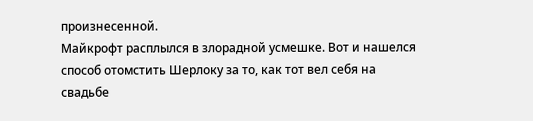произнесенной.
Майкрофт расплылся в злорадной усмешке. Вот и нашелся способ отомстить Шерлоку за то, как тот вел себя на свадьбе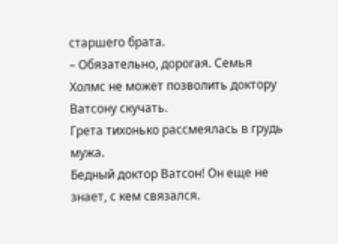старшего брата.
– Обязательно, дорогая. Семья Холмс не может позволить доктору Ватсону скучать.
Грета тихонько рассмеялась в грудь мужа.
Бедный доктор Ватсон! Он еще не знает, с кем связался.